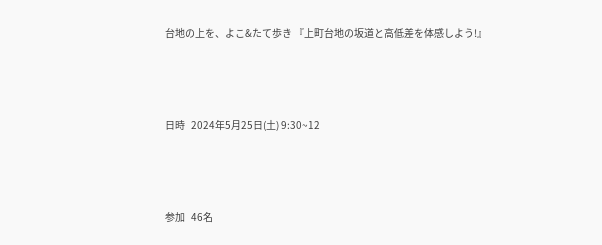台地の上を、よこ&たて歩き 『上町台地の坂道と高低差を体感しよう!』



日時   2024年5月25日(土) 9:30~12



参加   46名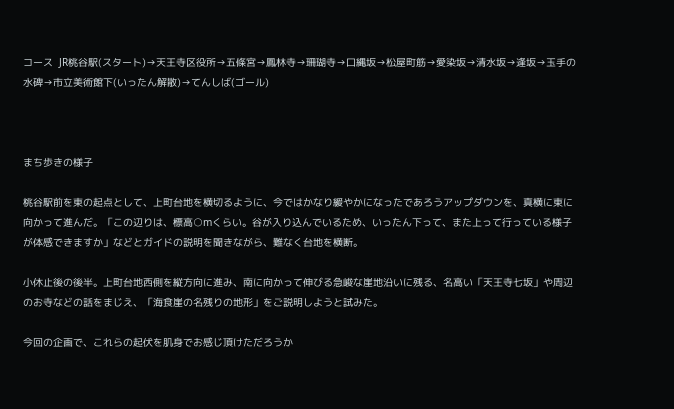コース  JR桃谷駅(スタート)→天王寺区役所→五條宮→鳳林寺→珊瑚寺→口縄坂→松屋町筋→愛染坂→清水坂→逢坂→玉手の水碑→市立美術館下(いったん解散)→てんしば(ゴール)



まち歩きの様子

桃谷駅前を東の起点として、上町台地を横切るように、今ではかなり緩やかになったであろうアップダウンを、真横に東に向かって進んだ。「この辺りは、標高○mくらい。谷が入り込んでいるため、いったん下って、また上って行っている様子が体感できますか」などとガイドの説明を聞きながら、難なく台地を横断。

小休止後の後半。上町台地西側を縦方向に進み、南に向かって伸びる急峻な崖地沿いに残る、名高い「天王寺七坂」や周辺のお寺などの話をまじえ、「海食崖の名残りの地形」をご説明しようと試みた。

今回の企画で、これらの起伏を肌身でお感じ頂けただろうか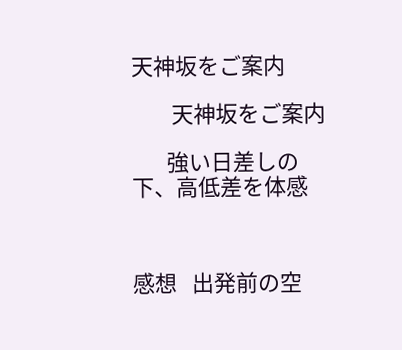天神坂をご案内

        天神坂をご案内

       強い日差しの下、高低差を体感



感想   出発前の空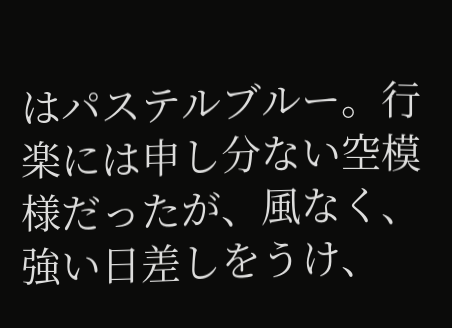はパステルブルー。行楽には申し分ない空模様だったが、風なく、強い日差しをうけ、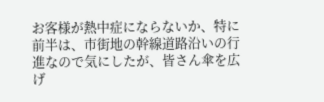お客様が熱中症にならないか、特に前半は、市街地の幹線道路沿いの行進なので気にしたが、皆さん傘を広げ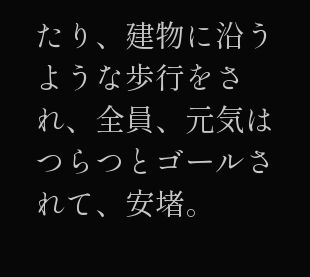たり、建物に沿うような歩行をされ、全員、元気はつらつとゴールされて、安堵。